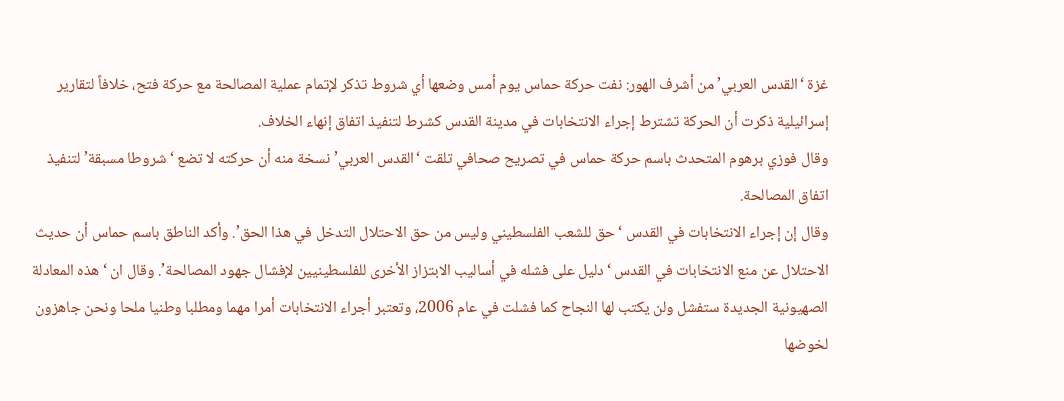غزة ‘القدس العربي’ من أشرف الهور: نفت حركة حماس يوم أمس وضعها أي شروط تذكر لإتمام عملية المصالحة مع حركة فتح، خلافاً لتقارير إسرائيلية ذكرت أن الحركة تشترط إجراء الانتخابات في مدينة القدس كشرط لتنفيذ اتفاق إنهاء الخلاف.
وقال فوزي برهوم المتحدث باسم حركة حماس في تصريح صحافي تلقت ‘القدس العربي’ نسخة منه أن حركته لا تضع ‘شروطا مسبقة’ لتنفيذ اتفاق المصالحة.
وقال إن إجراء الانتخابات في القدس ‘حق للشعب الفلسطيني وليس من حق الاحتلال التدخل في هذا الحق’. وأكد الناطق باسم حماس أن حديث الاحتلال عن منع الانتخابات في القدس ‘دليل على فشله في أساليب الابتزاز الأخرى للفلسطينيين لإفشال جهود المصالحة’. وقال ان ‘هذه المعادلة الصهيونية الجديدة ستفشل ولن يكتب لها النجاح كما فشلت في عام 2006، وتعتبر أجراء الانتخابات أمرا مهما ومطلبا وطنيا ملحا ونحن جاهزون لخوضها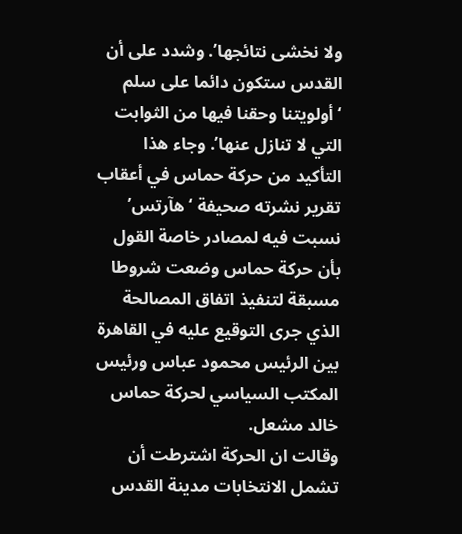ولا نخشى نتائجها’. وشدد على أن القدس ستكون دائما على سلم ‘أولويتنا وحقنا فيها من الثوابت التي لا تنازل عنها’. وجاء هذا التأكيد من حركة حماس في أعقاب تقرير نشرته صحيفة ‘هآرتس’ نسبت فيه لمصادر خاصة القول بأن حركة حماس وضعت شروطا مسبقة لتنفيذ اتفاق المصالحة الذي جرى التوقيع عليه في القاهرة بين الرئيس محمود عباس ورئيس المكتب السياسي لحركة حماس خالد مشعل.
وقالت ان الحركة اشترطت أن تشمل الانتخابات مدينة القدس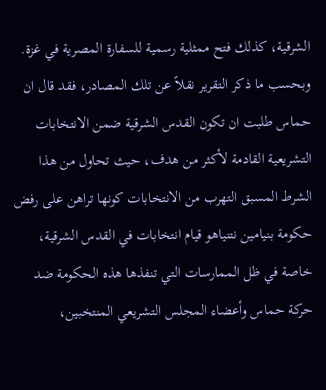الشرقية، كذلك فتح ممثلية رسمية للسفارة المصرية في غزة.
وبحسب ما ذكر التقرير نقلاً عن تلك المصادر، فقد قال ان حماس طلبت ان تكون القدس الشرقية ضمن الانتخابات التشريعية القادمة لأكثر من هدف، حيث تحاول من هذا الشرط المسبق التهرب من الانتخابات كونها تراهن على رفض حكومة بنيامين نتنياهو قيام انتخابات في القدس الشرقية، خاصة في ظل الممارسات التي تنفذها هذه الحكومة ضد حركة حماس وأعضاء المجلس التشريعي المنتخبين،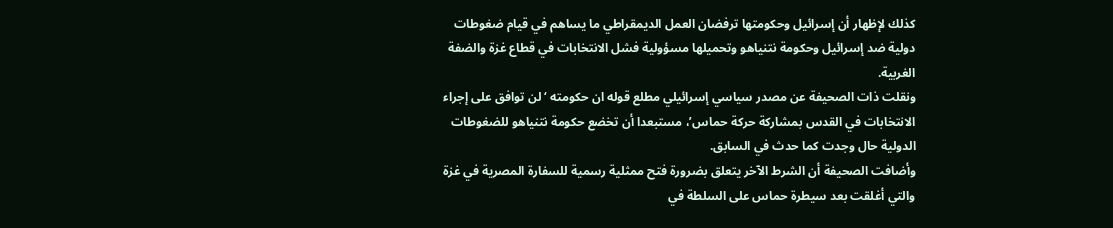كذلك لإظهار أن إسرائيل وحكومتها ترفضان العمل الديمقراطي ما يساهم في قيام ضغوطات دولية ضد إسرائيل وحكومة نتنياهو وتحميلها مسؤولية فشل الانتخابات في قطاع غزة والضفة الغربية.
ونقلت ذات الصحيفة عن مصدر سياسي إسرائيلي مطلع قوله ان حكومته ‘لن توافق على إجراء الانتخابات في القدس بمشاركة حركة حماس’، مستبعدا أن تخضع حكومة نتنياهو للضغوطات الدولية حال وجدت كما حدث في السابق.
وأضافت الصحيفة أن الشرط الآخر يتعلق بضرورة فتح ممثلية رسمية للسفارة المصرية في غزة والتي أغلقت بعد سيطرة حماس على السلطة في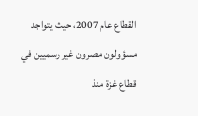القطاع عام 2007، حيث يتواجد مسؤولون مصرون غير رسميين في قطاع غزة منذ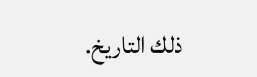ذلك التاريخ.